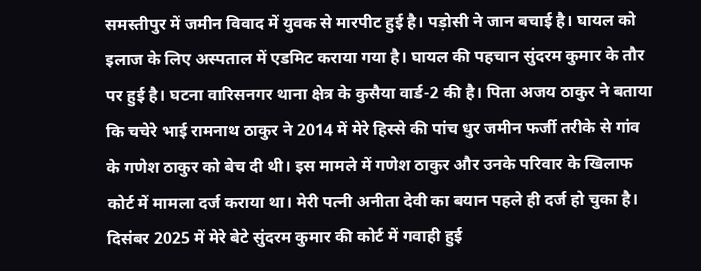समस्तीपुर में जमीन विवाद में युवक से मारपीट हुई है। पड़ोसी ने जान बचाई है। घायल को इलाज के लिए अस्पताल में एडमिट कराया गया है। घायल की पहचान सुंदरम कुमार के तौर पर हुई है। घटना वारिसनगर थाना क्षेत्र के कुसैया वार्ड-2 की है। पिता अजय ठाकुर ने बताया कि चचेरे भाई रामनाथ ठाकुर ने 2014 में मेरे हिस्से की पांच धुर जमीन फर्जी तरीके से गांव के गणेश ठाकुर को बेच दी थी। इस मामले में गणेश ठाकुर और उनके परिवार के खिलाफ कोर्ट में मामला दर्ज कराया था। मेरी पत्नी अनीता देवी का बयान पहले ही दर्ज हो चुका है। दिसंबर 2025 में मेरे बेटे सुंदरम कुमार की कोर्ट में गवाही हुई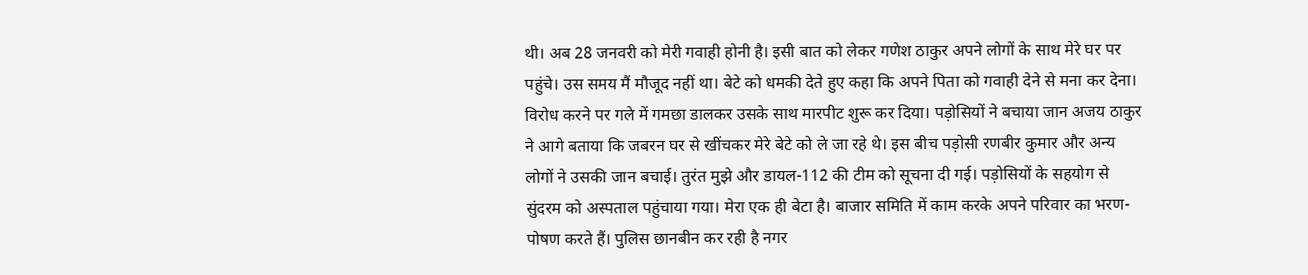थी। अब 28 जनवरी को मेरी गवाही होनी है। इसी बात को लेकर गणेश ठाकुर अपने लोगों के साथ मेरे घर पर पहुंचे। उस समय मैं मौजूद नहीं था। बेटे को धमकी देते हुए कहा कि अपने पिता को गवाही देने से मना कर देना। विरोध करने पर गले में गमछा डालकर उसके साथ मारपीट शुरू कर दिया। पड़ोसियों ने बचाया जान अजय ठाकुर ने आगे बताया कि जबरन घर से खींचकर मेरे बेटे को ले जा रहे थे। इस बीच पड़ोसी रणबीर कुमार और अन्य लोगों ने उसकी जान बचाई। तुरंत मुझे और डायल-112 की टीम को सूचना दी गई। पड़ोसियों के सहयोग से सुंदरम को अस्पताल पहुंचाया गया। मेरा एक ही बेटा है। बाजार समिति में काम करके अपने परिवार का भरण-पोषण करते हैं। पुलिस छानबीन कर रही है नगर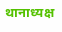थानाध्यक्ष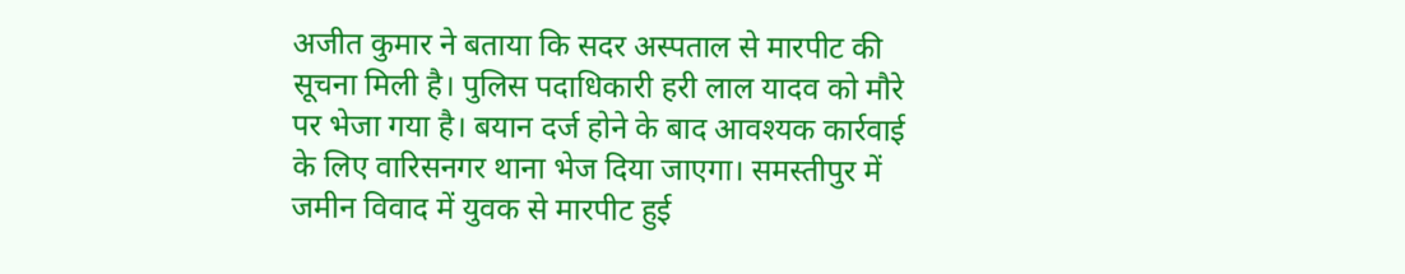अजीत कुमार ने बताया कि सदर अस्पताल से मारपीट की सूचना मिली है। पुलिस पदाधिकारी हरी लाल यादव को मौरे पर भेजा गया है। बयान दर्ज होने के बाद आवश्यक कार्रवाई के लिए वारिसनगर थाना भेज दिया जाएगा। समस्तीपुर में जमीन विवाद में युवक से मारपीट हुई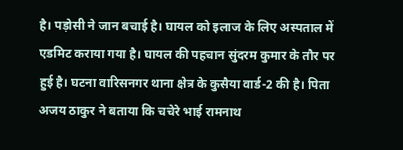है। पड़ोसी ने जान बचाई है। घायल को इलाज के लिए अस्पताल में एडमिट कराया गया है। घायल की पहचान सुंदरम कुमार के तौर पर हुई है। घटना वारिसनगर थाना क्षेत्र के कुसैया वार्ड-2 की है। पिता अजय ठाकुर ने बताया कि चचेरे भाई रामनाथ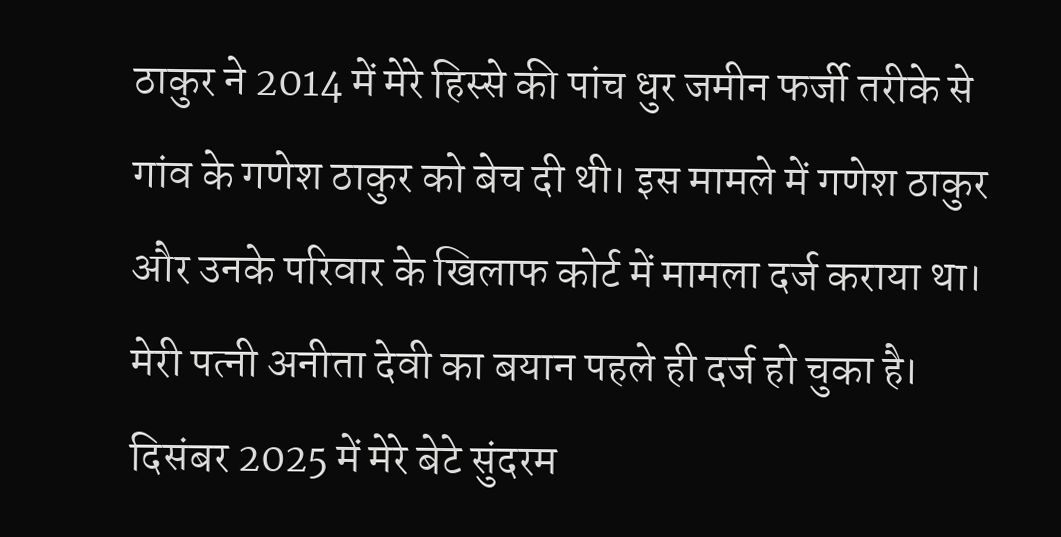ठाकुर ने 2014 में मेरे हिस्से की पांच धुर जमीन फर्जी तरीके से गांव के गणेश ठाकुर को बेच दी थी। इस मामले में गणेश ठाकुर और उनके परिवार के खिलाफ कोर्ट में मामला दर्ज कराया था। मेरी पत्नी अनीता देवी का बयान पहले ही दर्ज हो चुका है। दिसंबर 2025 में मेरे बेटे सुंदरम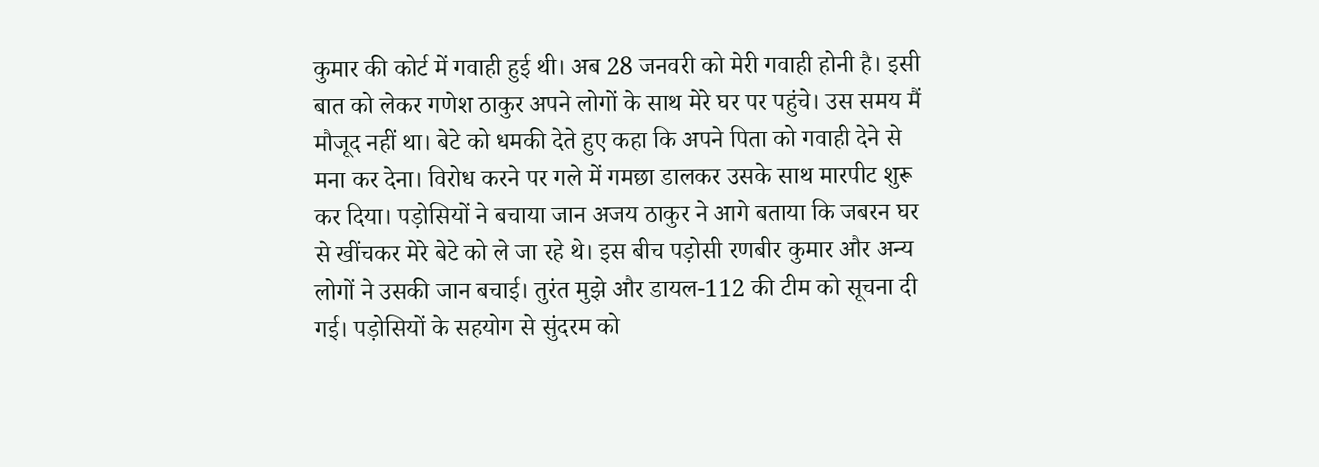कुमार की कोर्ट में गवाही हुई थी। अब 28 जनवरी को मेरी गवाही होनी है। इसी बात को लेकर गणेश ठाकुर अपने लोगों के साथ मेरे घर पर पहुंचे। उस समय मैं मौजूद नहीं था। बेटे को धमकी देते हुए कहा कि अपने पिता को गवाही देने से मना कर देना। विरोध करने पर गले में गमछा डालकर उसके साथ मारपीट शुरू कर दिया। पड़ोसियों ने बचाया जान अजय ठाकुर ने आगे बताया कि जबरन घर से खींचकर मेरे बेटे को ले जा रहे थे। इस बीच पड़ोसी रणबीर कुमार और अन्य लोगों ने उसकी जान बचाई। तुरंत मुझे और डायल-112 की टीम को सूचना दी गई। पड़ोसियों के सहयोग से सुंदरम को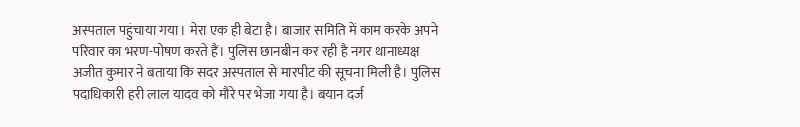अस्पताल पहुंचाया गया। मेरा एक ही बेटा है। बाजार समिति में काम करके अपने परिवार का भरण-पोषण करते हैं। पुलिस छानबीन कर रही है नगर थानाध्यक्ष अजीत कुमार ने बताया कि सदर अस्पताल से मारपीट की सूचना मिली है। पुलिस पदाधिकारी हरी लाल यादव को मौरे पर भेजा गया है। बयान दर्ज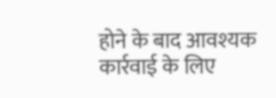होने के बाद आवश्यक कार्रवाई के लिए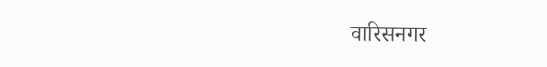वारिसनगर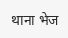थाना भेज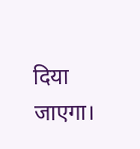दिया जाएगा।